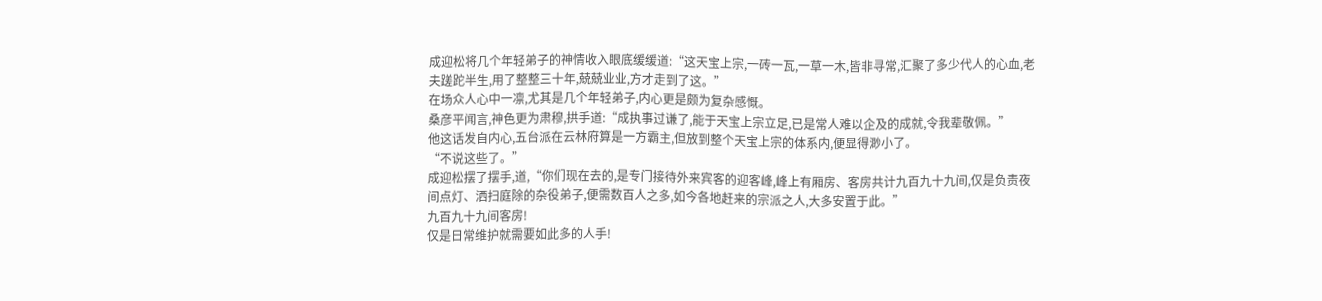成迎松将几个年轻弟子的神情收入眼底缓缓道:“这天宝上宗,一砖一瓦,一草一木,皆非寻常,汇聚了多少代人的心血,老夫蹉跎半生,用了整整三十年,兢兢业业,方才走到了这。”
在场众人心中一凛,尤其是几个年轻弟子,内心更是颇为复杂感慨。
桑彦平闻言,神色更为肃穆,拱手道:“成执事过谦了,能于天宝上宗立足,已是常人难以企及的成就,令我辈敬佩。”
他这话发自内心,五台派在云林府算是一方霸主,但放到整个天宝上宗的体系内,便显得渺小了。
“不说这些了。”
成迎松摆了摆手,道,“你们现在去的,是专门接待外来宾客的迎客峰,峰上有厢房、客房共计九百九十九间,仅是负责夜间点灯、洒扫庭除的杂役弟子,便需数百人之多,如今各地赶来的宗派之人,大多安置于此。”
九百九十九间客房!
仅是日常维护就需要如此多的人手!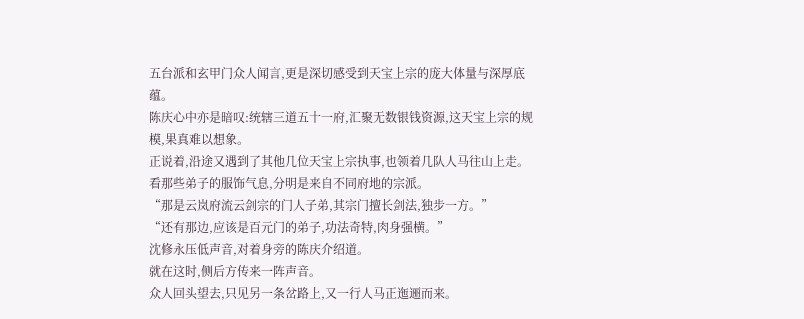五台派和玄甲门众人闻言,更是深切感受到天宝上宗的庞大体量与深厚底蕴。
陈庆心中亦是暗叹:统辖三道五十一府,汇聚无数银钱资源,这天宝上宗的规模,果真难以想象。
正说着,沿途又遇到了其他几位天宝上宗执事,也领着几队人马往山上走。
看那些弟子的服饰气息,分明是来自不同府地的宗派。
“那是云岚府流云剑宗的门人子弟,其宗门擅长剑法,独步一方。”
“还有那边,应该是百元门的弟子,功法奇特,肉身强横。”
沈修永压低声音,对着身旁的陈庆介绍道。
就在这时,侧后方传来一阵声音。
众人回头望去,只见另一条岔路上,又一行人马正迤逦而来。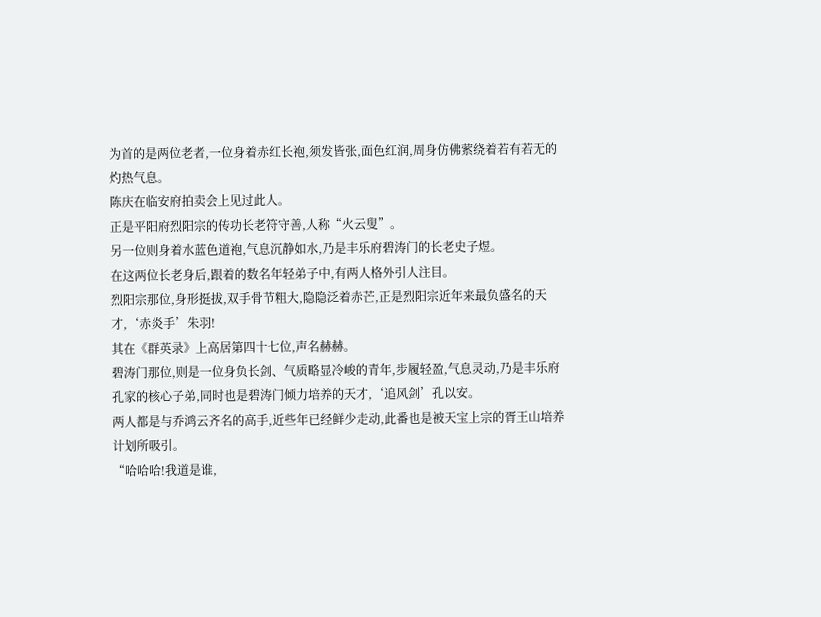为首的是两位老者,一位身着赤红长袍,须发皆张,面色红润,周身仿佛萦绕着若有若无的灼热气息。
陈庆在临安府拍卖会上见过此人。
正是平阳府烈阳宗的传功长老符守善,人称“火云叟”。
另一位则身着水蓝色道袍,气息沉静如水,乃是丰乐府碧涛门的长老史子煜。
在这两位长老身后,跟着的数名年轻弟子中,有两人格外引人注目。
烈阳宗那位,身形挺拔,双手骨节粗大,隐隐泛着赤芒,正是烈阳宗近年来最负盛名的天才,‘赤炎手’朱羽!
其在《群英录》上高居第四十七位,声名赫赫。
碧涛门那位,则是一位身负长剑、气质略显冷峻的青年,步履轻盈,气息灵动,乃是丰乐府孔家的核心子弟,同时也是碧涛门倾力培养的天才,‘追风剑’孔以安。
两人都是与乔鸿云齐名的高手,近些年已经鲜少走动,此番也是被天宝上宗的胥王山培养计划所吸引。
“哈哈哈!我道是谁,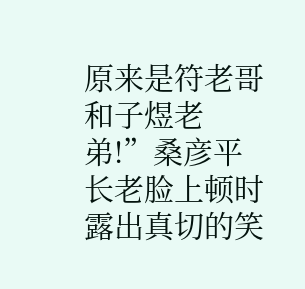原来是符老哥和子煜老弟!”桑彦平长老脸上顿时露出真切的笑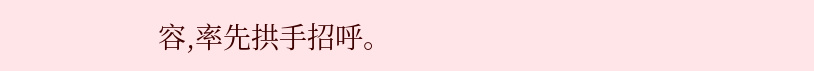容,率先拱手招呼。